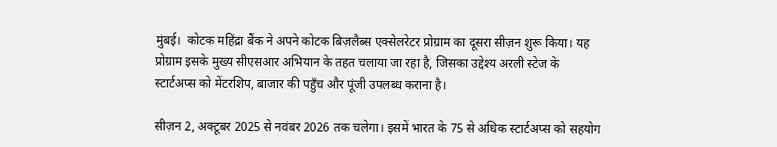मुंबई।  कोटक महिंद्रा बैंक ने अपने कोटक बिज़लैब्स एक्सेलरेटर प्रोग्राम का दूसरा सीज़न शुरू किया। यह प्रोग्राम इसके मुख्य सीएसआर अभियान के तहत चलाया जा रहा है, जिसका उद्देश्य अरली स्टेज के स्टार्टअप्स को मेंटरशिप, बाजार की पहुँच और पूंजी उपलब्ध कराना है।

सीज़न 2, अक्टूबर 2025 से नवंबर 2026 तक चलेगा। इसमें भारत के 75 से अधिक स्टार्टअप्स को सहयोग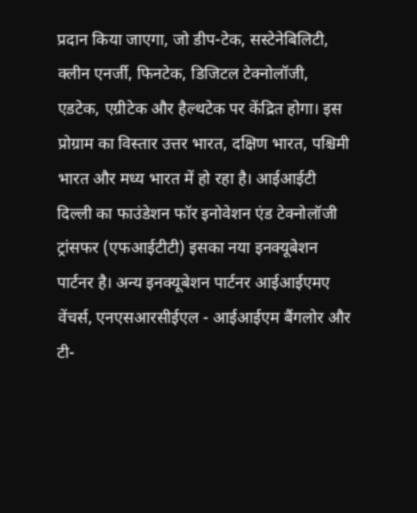प्रदान किया जाएगा, जो डीप-टेक, सस्टेनेबिलिटी, क्लीन एनर्जी, फिनटेक, डिजिटल टेक्नोलॉजी, एडटेक, एग्रीटेक और हैल्थटेक पर केंद्रित होगा। इस प्रोग्राम का विस्तार उत्तर भारत, दक्षिण भारत, पश्चिमी भारत और मध्य भारत में हो रहा है। आईआईटी दिल्ली का फाउंडेशन फॉर इनोवेशन एंड टेक्नोलॉजी ट्रांसफर (एफआईटीटी) इसका नया इनक्यूबेशन पार्टनर है। अन्य इनक्यूबेशन पार्टनर आईआईएमए वेंचर्स, एनएसआरसीईएल - आईआईएम बैंगलोर और टी-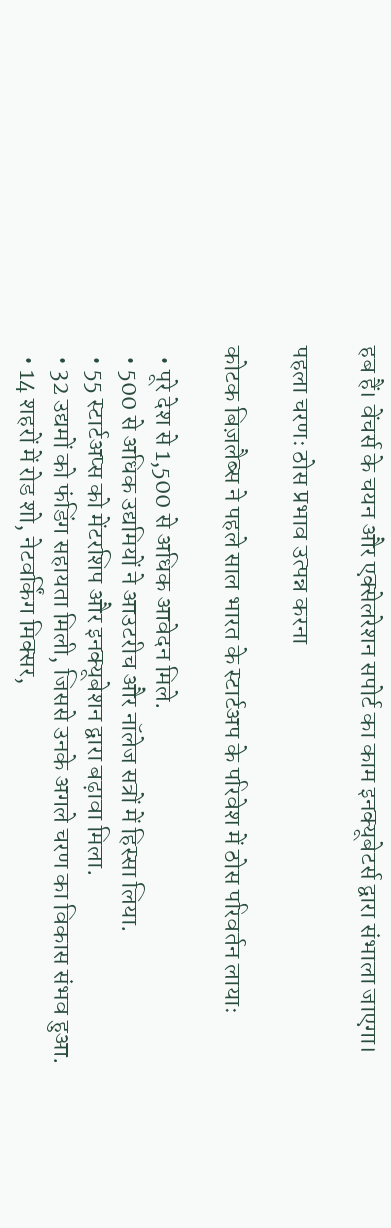हब हैं। वेंचर्स के चयन और एक्सेलरेशन सपोर्ट का काम इनक्यूबेटर्स द्वारा संभाला जाएगा।

पहला चरणः ठोस प्रभाव उत्पन्न करना

कोटक बिज़लैब्स ने पहले साल भारत के स्टार्टअप के परिवेश में ठोस परिवर्तन लायाः

  • पूरे देश से 1,500 से अधिक आवेदन मिले.
  • 500 से अधिक उद्यमियों ने आउटरीच और नॉलेज सत्रों में हिस्सा लिया.
  • 55 स्टार्टअप्स को मेंटरशिप और इनक्यूबेशन द्वारा बढ़ावा मिला.
  • 32 उद्यमों को फंडिंग सहायता मिली, जिससे उनके अगले चरण का विकास संभव हुआ.
  • 14 शहरों में रोड शो, नेटवर्किंग मिक्सर,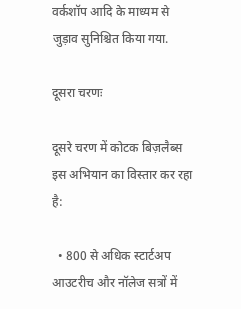वर्कशॉप आदि के माध्यम से जुड़ाव सुनिश्चित किया गया.

दूसरा चरणः

दूसरे चरण में कोटक बिज़लैब्स इस अभियान का विस्तार कर रहा है:

  • 800 से अधिक स्टार्टअप आउटरीच और नॉलेज सत्रों में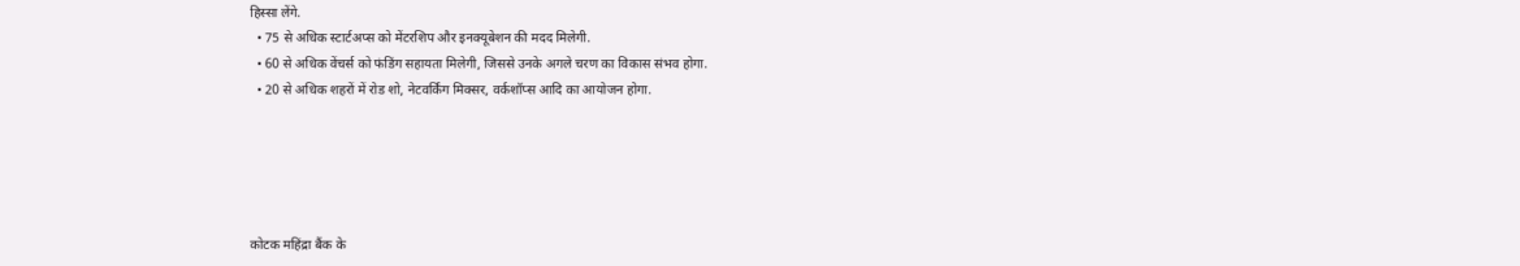हिस्सा लेंगे.
  • 75 से अधिक स्टार्टअप्स को मेंटरशिप और इनक्यूबेशन की मदद मिलेगी.
  • 60 से अधिक वेंचर्स को फंडिंग सहायता मिलेगी, जिससे उनके अगले चरण का विकास संभव होगा.
  • 20 से अधिक शहरों में रोड शो, नेटवर्किंग मिक्सर, वर्कशॉप्स आदि का आयोजन होगा.





कोटक महिंद्रा बैंक के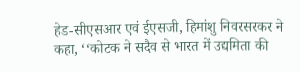हेड-सीएसआर एवं ईएसजी, हिमांशु निवरसरकर ने कहा, ‘‘कोटक ने सदैव से भारत में उद्यमिता की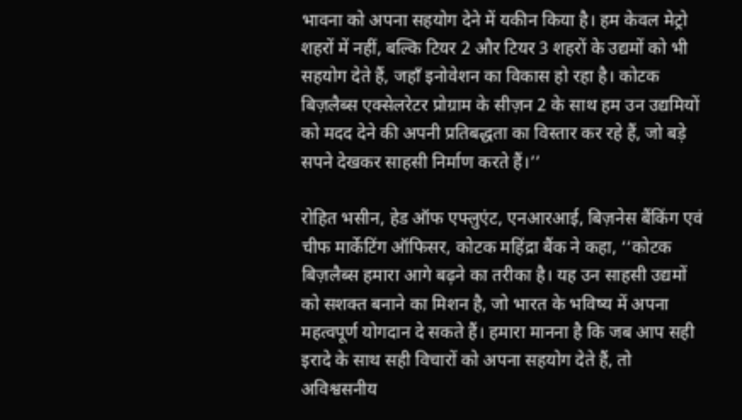भावना को अपना सहयोग देने में यकीन किया है। हम केवल मेट्रो शहरों में नहीं, बल्कि टियर 2 और टियर 3 शहरों के उद्यमों को भी सहयोग देते हैं, जहाँ इनोवेशन का विकास हो रहा है। कोटक बिज़लैब्स एक्सेलरेटर प्रोग्राम के सीज़न 2 के साथ हम उन उद्यमियों को मदद देने की अपनी प्रतिबद्धता का विस्तार कर रहे हैं, जो बड़े सपने देखकर साहसी निर्माण करते हैं।’’

रोहित भसीन, हेड ऑफ एफ्लुएंट, एनआरआई, बिज़नेस बैंकिंग एवं चीफ मार्केटिंग ऑफिसर, कोटक महिंद्रा बैंक ने कहा, ‘‘कोटक बिज़लैब्स हमारा आगे बढ़ने का तरीका है। यह उन साहसी उद्यमों को सशक्त बनाने का मिशन है, जो भारत के भविष्य में अपना महत्वपूर्ण योगदान दे सकते हैं। हमारा मानना है कि जब आप सही इरादे के साथ सही विचारों को अपना सहयोग देते हैं, तो अविश्वसनीय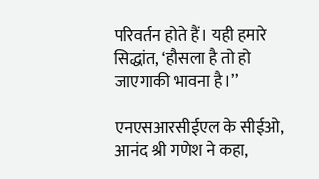परिवर्तन होते हैं। यही हमारे सिद्धांत, ‘हौसला है तो हो जाएगाकी भावना है।’’

एनएसआरसीईएल के सीईओ, आनंद श्री गणेश ने कहा,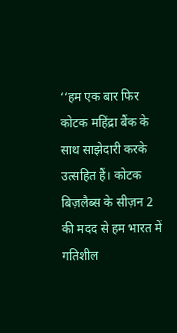‘‘हम एक बार फिर कोटक महिंद्रा बैंक के साथ साझेदारी करके उत्सहित हैं। कोटक बिज़लैब्स के सीज़न 2 की मदद से हम भारत में गतिशील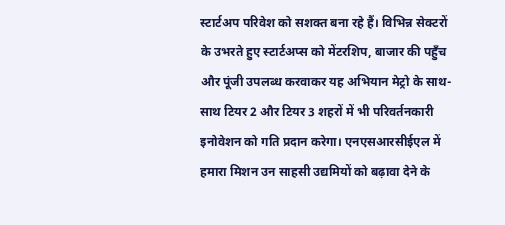स्टार्टअप परिवेश को सशक्त बना रहे हैं। विभिन्न सेक्टरों के उभरते हुए स्टार्टअप्स को मेंटरशिप, बाजार की पहुँच और पूंजी उपलब्ध करवाकर यह अभियान मेट्रो के साथ-साथ टियर 2 और टियर 3 शहरों में भी परिवर्तनकारी इनोवेशन को गति प्रदान करेगा। एनएसआरसीईएल में हमारा मिशन उन साहसी उद्यमियों को बढ़ावा देने के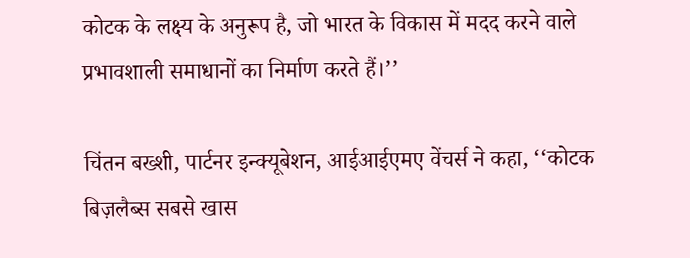कोटक के लक्ष्य के अनुरूप है, जो भारत के विकास में मदद करने वाले प्रभावशाली समाधानों का निर्माण करते हैं।’’

चिंतन बख्शी, पार्टनर इन्क्यूबेशन, आईआईएमए वेंचर्स ने कहा, ‘‘कोटक बिज़लैब्स सबसे खास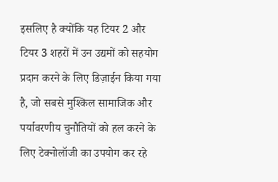इसलिए है क्योंकि यह टियर 2 और टियर 3 शहरों में उन उद्यमों को सहयोग प्रदान करने के लिए डिज़ाईन किया गया है, जो सबसे मुश्किल सामाजिक और पर्यावरणीय चुनौतियों को हल करने के लिए टेक्नोलॉजी का उपयोग कर रहे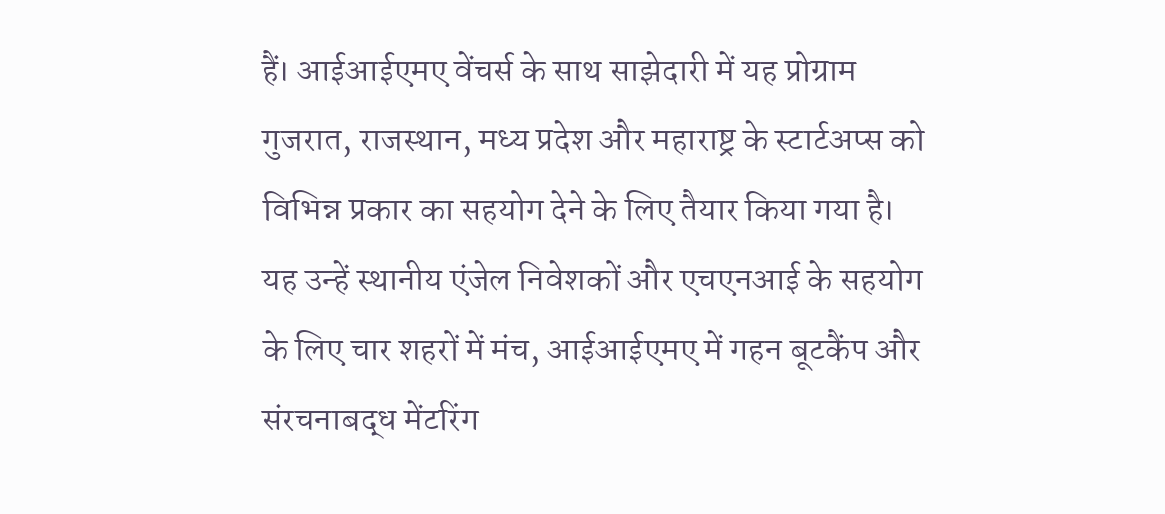हैं। आईआईएमए वेंचर्स के साथ साझेदारी में यह प्रोग्राम गुजरात, राजस्थान, मध्य प्रदेश और महाराष्ट्र के स्टार्टअप्स को विभिन्न प्रकार का सहयोग देने के लिए तैयार किया गया है। यह उन्हें स्थानीय एंजेल निवेशकों और एचएनआई के सहयोग के लिए चार शहरों में मंच, आईआईएमए में गहन बूटकैंप और संरचनाबद्ध मेंटरिंग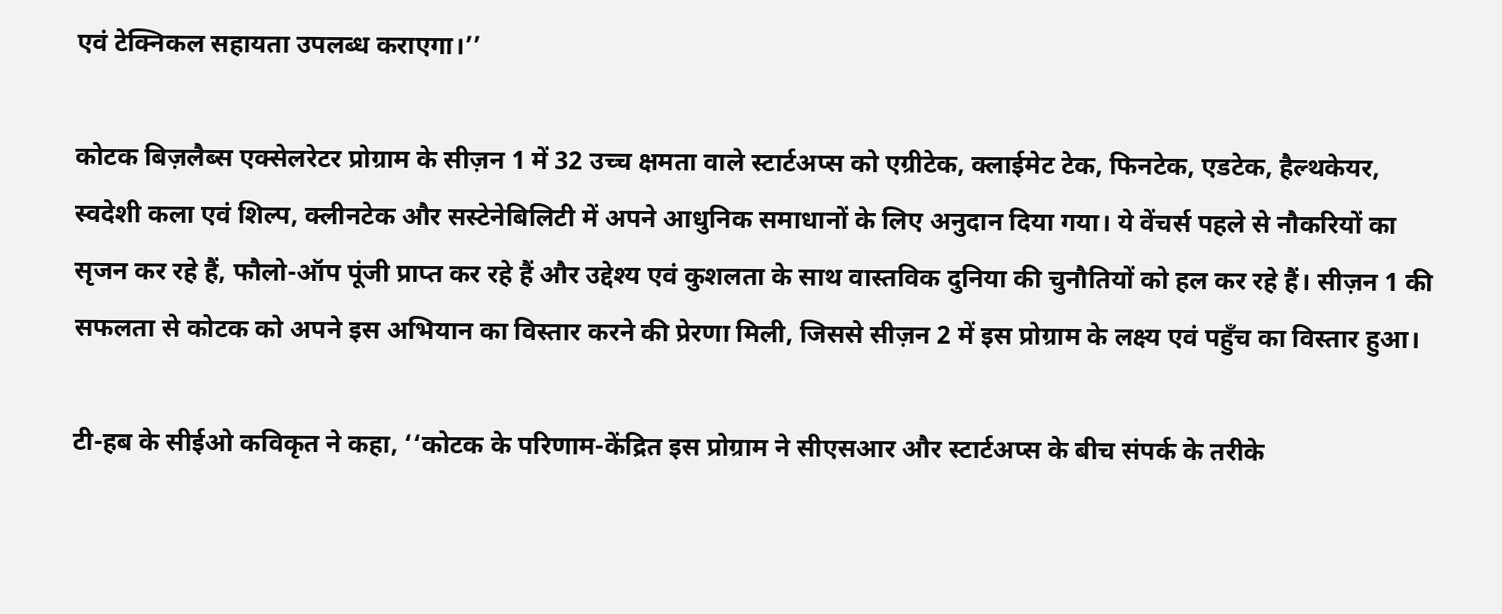एवं टेक्निकल सहायता उपलब्ध कराएगा।’’

कोटक बिज़लैब्स एक्सेलरेटर प्रोग्राम के सीज़न 1 में 32 उच्च क्षमता वाले स्टार्टअप्स को एग्रीटेक, क्लाईमेट टेक, फिनटेक, एडटेक, हैल्थकेयर, स्वदेशी कला एवं शिल्प, क्लीनटेक और सस्टेनेबिलिटी में अपने आधुनिक समाधानों के लिए अनुदान दिया गया। ये वेंचर्स पहले से नौकरियों का सृजन कर रहे हैं, फौलो-ऑप पूंजी प्राप्त कर रहे हैं और उद्देश्य एवं कुशलता के साथ वास्तविक दुनिया की चुनौतियों को हल कर रहे हैं। सीज़न 1 की सफलता से कोटक को अपने इस अभियान का विस्तार करने की प्रेरणा मिली, जिससे सीज़न 2 में इस प्रोग्राम के लक्ष्य एवं पहुँच का विस्तार हुआ।

टी-हब के सीईओ कविकृत ने कहा, ‘‘कोटक के परिणाम-केंद्रित इस प्रोग्राम ने सीएसआर और स्टार्टअप्स के बीच संपर्क के तरीके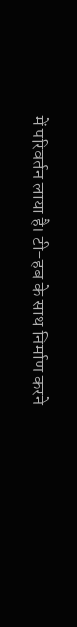में परिवर्तन लाया है। टी-हब के साथ निर्माण करने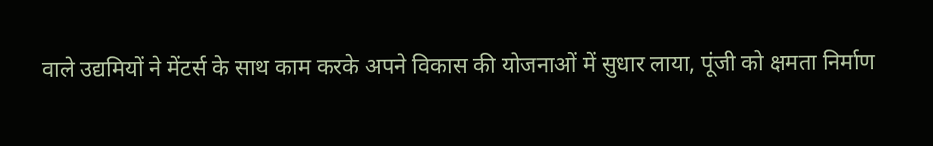वाले उद्यमियों ने मेंटर्स के साथ काम करके अपने विकास की योजनाओं में सुधार लाया, पूंजी को क्षमता निर्माण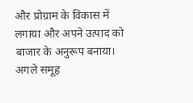और प्रोग्राम के विकास में लगाया और अपने उत्पाद को बाजार के अनुरूप बनाया। अगले समूह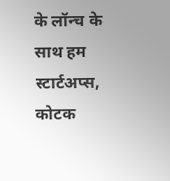के लॉन्च के साथ हम स्टार्टअप्स, कोटक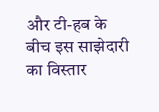और टी-हब के बीच इस साझेदारी का विस्तार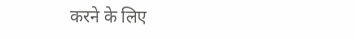करने के लिए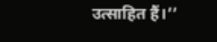उत्साहित हैं।’’